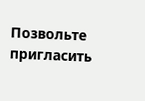Позвольте пригласить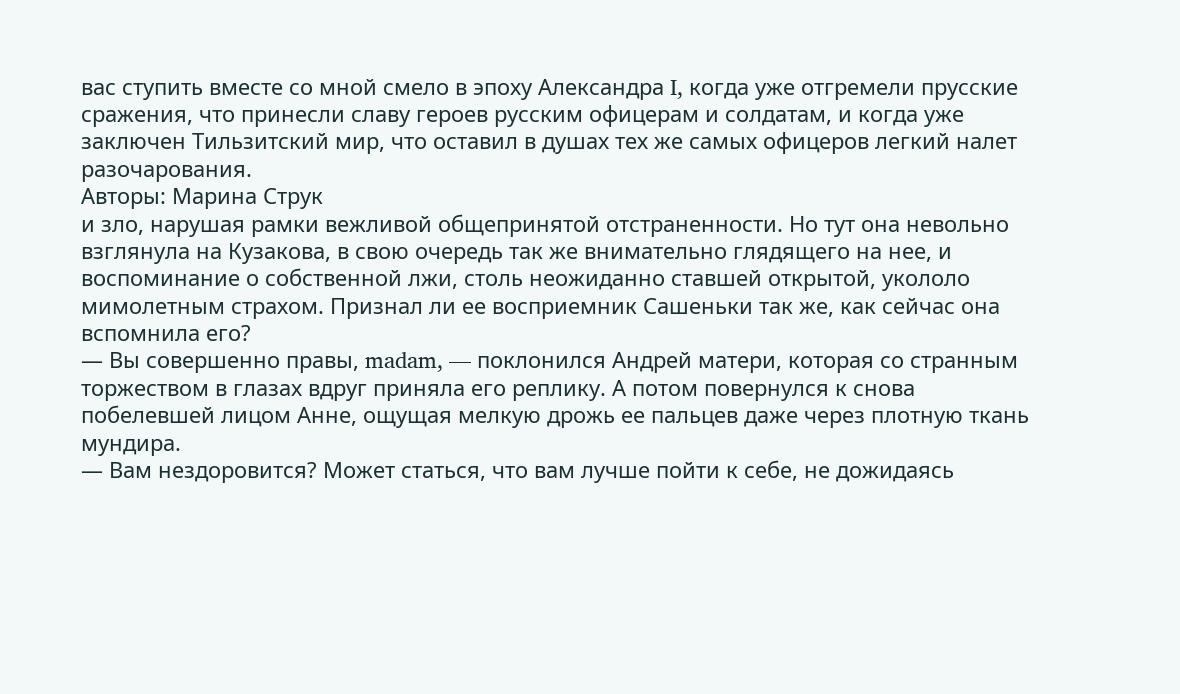вас ступить вместе со мной смело в эпоху Александра I, когда уже отгремели прусские сражения, что принесли славу героев русским офицерам и солдатам, и когда уже заключен Тильзитский мир, что оставил в душах тех же самых офицеров легкий налет разочарования.
Авторы: Марина Струк
и зло, нарушая рамки вежливой общепринятой отстраненности. Но тут она невольно взглянула на Кузакова, в свою очередь так же внимательно глядящего на нее, и воспоминание о собственной лжи, столь неожиданно ставшей открытой, укололо мимолетным страхом. Признал ли ее восприемник Сашеньки так же, как сейчас она вспомнила его?
— Вы совершенно правы, madam, — поклонился Андрей матери, которая со странным торжеством в глазах вдруг приняла его реплику. А потом повернулся к снова побелевшей лицом Анне, ощущая мелкую дрожь ее пальцев даже через плотную ткань мундира.
— Вам нездоровится? Может статься, что вам лучше пойти к себе, не дожидаясь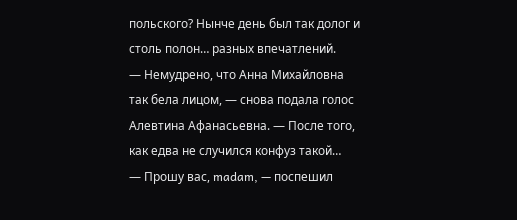польского? Нынче день был так долог и столь полон… разных впечатлений.
— Немудрено, что Анна Михайловна так бела лицом, — снова подала голос Алевтина Афанасьевна. — После того, как едва не случился конфуз такой…
— Прошу вас, madam, — поспешил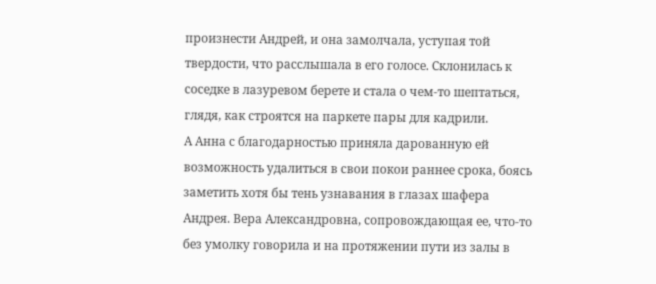произнести Андрей, и она замолчала, уступая той твердости, что расслышала в его голосе. Склонилась к соседке в лазуревом берете и стала о чем-то шептаться, глядя, как строятся на паркете пары для кадрили.
А Анна с благодарностью приняла дарованную ей возможность удалиться в свои покои раннее срока, боясь заметить хотя бы тень узнавания в глазах шафера Андрея. Вера Александровна, сопровождающая ее, что-то без умолку говорила и на протяжении пути из залы в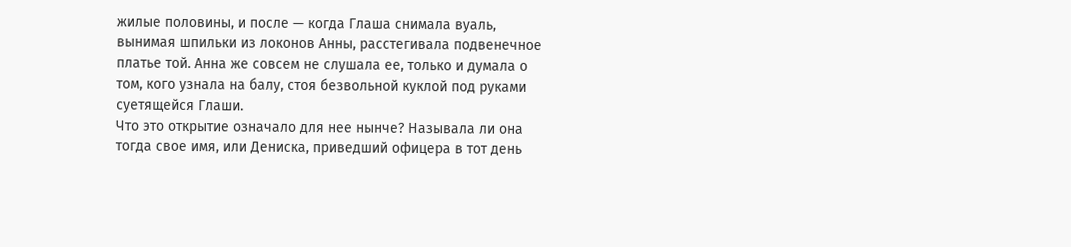жилые половины, и после — когда Глаша снимала вуаль, вынимая шпильки из локонов Анны, расстегивала подвенечное платье той. Анна же совсем не слушала ее, только и думала о том, кого узнала на балу, стоя безвольной куклой под руками суетящейся Глаши.
Что это открытие означало для нее нынче? Называла ли она тогда свое имя, или Дениска, приведший офицера в тот день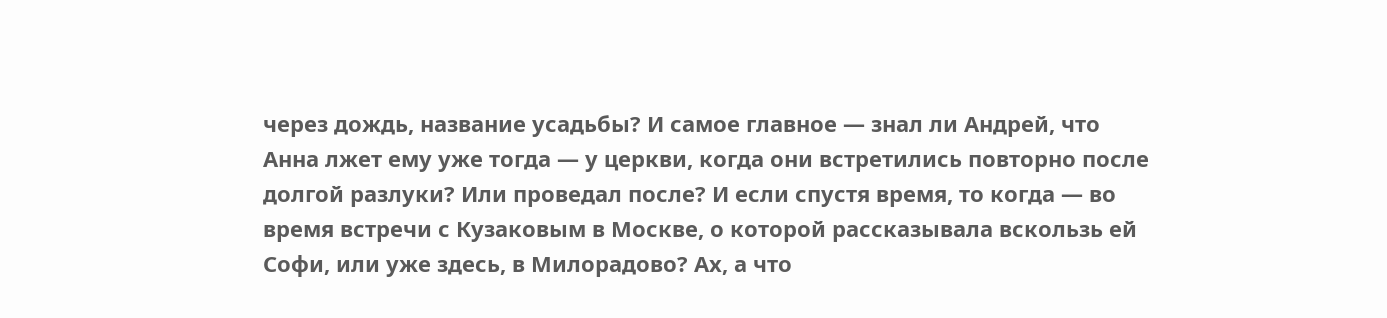через дождь, название усадьбы? И самое главное — знал ли Андрей, что Анна лжет ему уже тогда — у церкви, когда они встретились повторно после долгой разлуки? Или проведал после? И если спустя время, то когда — во время встречи с Кузаковым в Москве, о которой рассказывала вскользь ей Софи, или уже здесь, в Милорадово? Ах, а что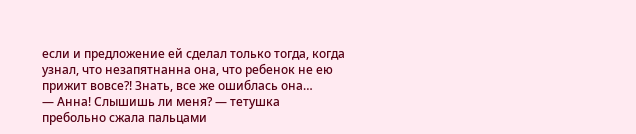если и предложение ей сделал только тогда, когда узнал, что незапятнанна она, что ребенок не ею прижит вовсе?! Знать, все же ошиблась она…
— Анна! Слышишь ли меня? — тетушка пребольно сжала пальцами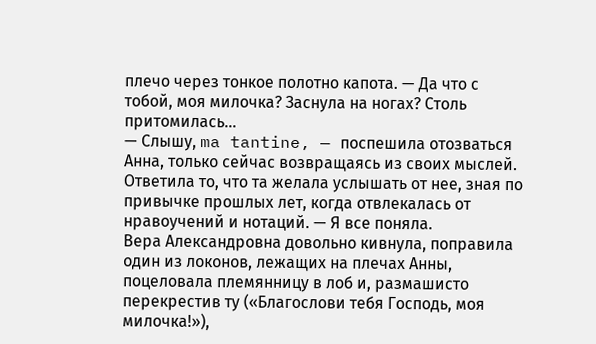плечо через тонкое полотно капота. — Да что с тобой, моя милочка? Заснула на ногах? Столь притомилась…
— Слышу, ma tantine, — поспешила отозваться Анна, только сейчас возвращаясь из своих мыслей. Ответила то, что та желала услышать от нее, зная по привычке прошлых лет, когда отвлекалась от нравоучений и нотаций. — Я все поняла.
Вера Александровна довольно кивнула, поправила один из локонов, лежащих на плечах Анны, поцеловала племянницу в лоб и, размашисто перекрестив ту («Благослови тебя Господь, моя милочка!»),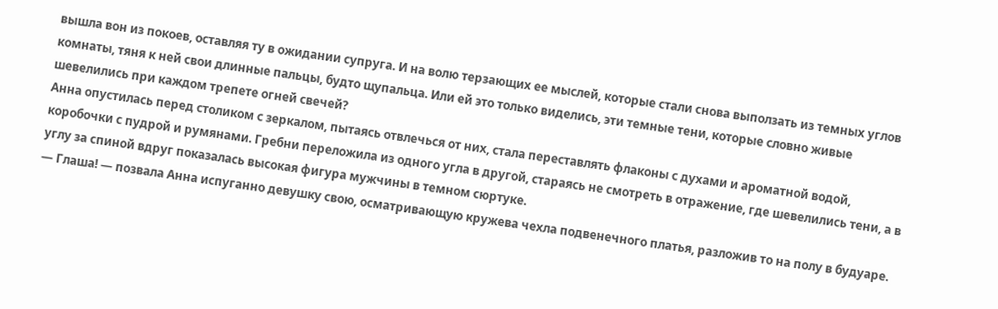вышла вон из покоев, оставляя ту в ожидании супруга. И на волю терзающих ее мыслей, которые стали снова выползать из темных углов комнаты, тяня к ней свои длинные пальцы, будто щупальца. Или ей это только виделись, эти темные тени, которые словно живые шевелились при каждом трепете огней свечей?
Анна опустилась перед столиком с зеркалом, пытаясь отвлечься от них, стала переставлять флаконы с духами и ароматной водой, коробочки с пудрой и румянами. Гребни переложила из одного угла в другой, стараясь не смотреть в отражение, где шевелились тени, а в углу за спиной вдруг показалась высокая фигура мужчины в темном сюртуке.
— Глаша! — позвала Анна испуганно девушку свою, осматривающую кружева чехла подвенечного платья, разложив то на полу в будуаре.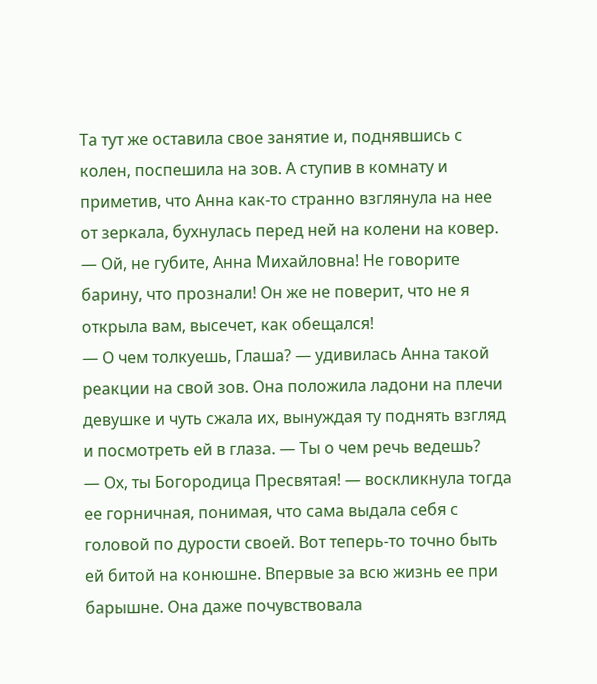Та тут же оставила свое занятие и, поднявшись с колен, поспешила на зов. А ступив в комнату и приметив, что Анна как-то странно взглянула на нее от зеркала, бухнулась перед ней на колени на ковер.
— Ой, не губите, Анна Михайловна! Не говорите барину, что прознали! Он же не поверит, что не я открыла вам, высечет, как обещался!
— О чем толкуешь, Глаша? — удивилась Анна такой реакции на свой зов. Она положила ладони на плечи девушке и чуть сжала их, вынуждая ту поднять взгляд и посмотреть ей в глаза. — Ты о чем речь ведешь?
— Ох, ты Богородица Пресвятая! — воскликнула тогда ее горничная, понимая, что сама выдала себя с головой по дурости своей. Вот теперь-то точно быть ей битой на конюшне. Впервые за всю жизнь ее при барышне. Она даже почувствовала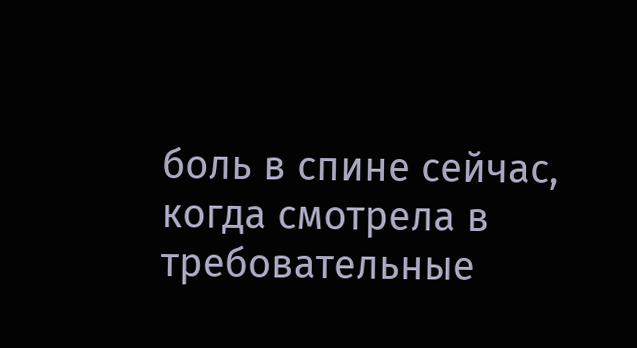боль в спине сейчас, когда смотрела в требовательные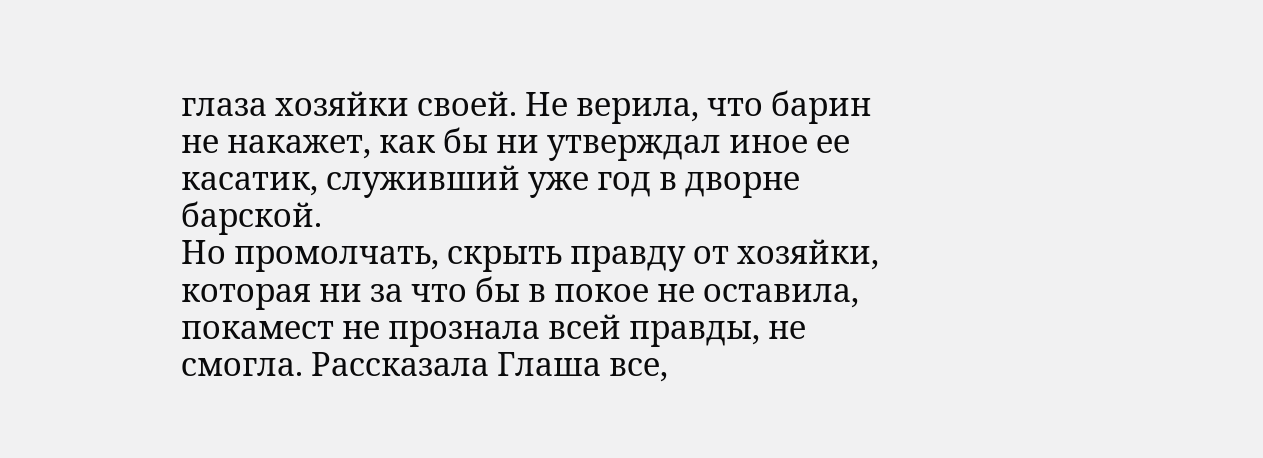глаза хозяйки своей. Не верила, что барин не накажет, как бы ни утверждал иное ее касатик, служивший уже год в дворне барской.
Но промолчать, скрыть правду от хозяйки, которая ни за что бы в покое не оставила, покамест не прознала всей правды, не смогла. Рассказала Глаша все,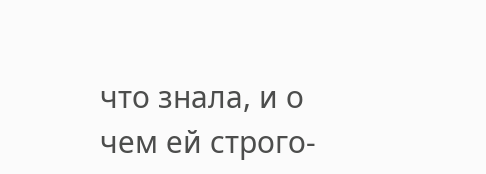что знала, и о чем ей строго-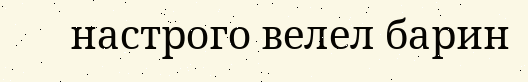настрого велел барин